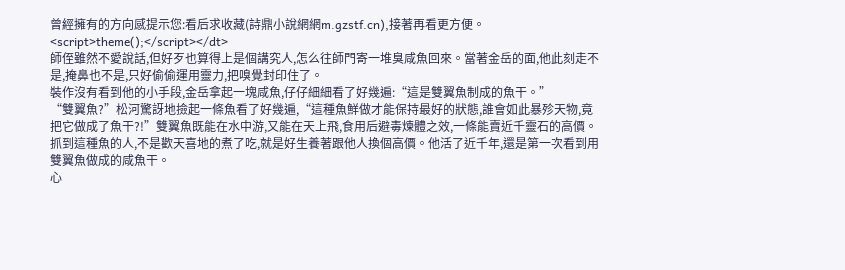曾經擁有的方向感提示您:看后求收藏(詩鼎小說網網m.gzstf.cn),接著再看更方便。
<script>theme();</script></dt>
師侄雖然不愛說話,但好歹也算得上是個講究人,怎么往師門寄一堆臭咸魚回來。當著金岳的面,他此刻走不是,掩鼻也不是,只好偷偷運用靈力,把嗅覺封印住了。
裝作沒有看到他的小手段,金岳拿起一塊咸魚,仔仔細細看了好幾遍:“這是雙翼魚制成的魚干。”
“雙翼魚?”松河驚訝地撿起一條魚看了好幾遍,“這種魚鮮做才能保持最好的狀態,誰會如此暴殄天物,竟把它做成了魚干?!”雙翼魚既能在水中游,又能在天上飛,食用后避毒煉體之效,一條能賣近千靈石的高價。抓到這種魚的人,不是歡天喜地的煮了吃,就是好生養著跟他人換個高價。他活了近千年,還是第一次看到用雙翼魚做成的咸魚干。
心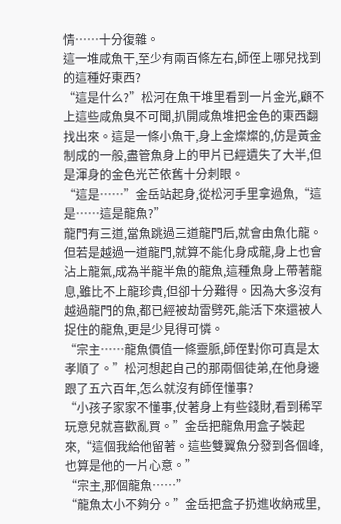情……十分復雜。
這一堆咸魚干,至少有兩百條左右,師侄上哪兒找到的這種好東西?
“這是什么?”松河在魚干堆里看到一片金光,顧不上這些咸魚臭不可聞,扒開咸魚堆把金色的東西翻找出來。這是一條小魚干,身上金燦燦的,仿是黃金制成的一般,盡管魚身上的甲片已經遺失了大半,但是渾身的金色光芒依舊十分刺眼。
“這是……”金岳站起身,從松河手里拿過魚,“這是……這是龍魚?”
龍門有三道,當魚跳過三道龍門后,就會由魚化龍。但若是越過一道龍門,就算不能化身成龍,身上也會沾上龍氣,成為半龍半魚的龍魚,這種魚身上帶著龍息,雖比不上龍珍貴,但卻十分難得。因為大多沒有越過龍門的魚,都已經被劫雷劈死,能活下來還被人捉住的龍魚,更是少見得可憐。
“宗主……龍魚價值一條靈脈,師侄對你可真是太孝順了。”松河想起自己的那兩個徒弟,在他身邊跟了五六百年,怎么就沒有師侄懂事?
“小孩子家家不懂事,仗著身上有些錢財,看到稀罕玩意兒就喜歡亂買。”金岳把龍魚用盒子裝起來,“這個我給他留著。這些雙翼魚分發到各個峰,也算是他的一片心意。”
“宗主,那個龍魚……”
“龍魚太小不夠分。”金岳把盒子扔進收納戒里,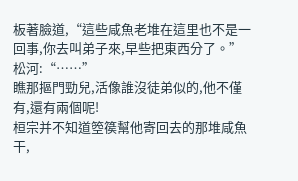板著臉道,“這些咸魚老堆在這里也不是一回事,你去叫弟子來,早些把東西分了。”
松河:“……”
瞧那摳門勁兒,活像誰沒徒弟似的,他不僅有,還有兩個呢!
桓宗并不知道箜篌幫他寄回去的那堆咸魚干,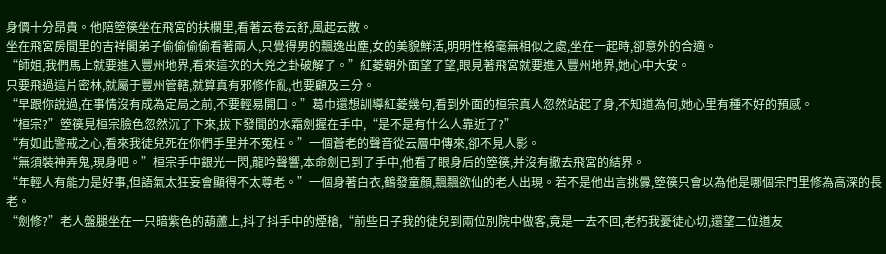身價十分昂貴。他陪箜篌坐在飛宮的扶欄里,看著云卷云舒,風起云散。
坐在飛宮房間里的吉祥閣弟子偷偷偷偷看著兩人,只覺得男的飄逸出塵,女的美貌鮮活,明明性格毫無相似之處,坐在一起時,卻意外的合適。
“師姐,我們馬上就要進入豐州地界,看來這次的大兇之卦破解了。”紅菱朝外面望了望,眼見著飛宮就要進入豐州地界,她心中大安。
只要飛過這片密林,就屬于豐州管轄,就算真有邪修作亂,也要顧及三分。
“早跟你說過,在事情沒有成為定局之前,不要輕易開口。”葛巾還想訓導紅菱幾句,看到外面的桓宗真人忽然站起了身,不知道為何,她心里有種不好的預感。
“桓宗?”箜篌見桓宗臉色忽然沉了下來,拔下發間的水霜劍握在手中,“是不是有什么人靠近了?”
“有如此警戒之心,看來我徒兒死在你們手里并不冤枉。”一個蒼老的聲音從云層中傳來,卻不見人影。
“無須裝神弄鬼,現身吧。”桓宗手中銀光一閃,龍吟聲響,本命劍已到了手中,他看了眼身后的箜篌,并沒有撤去飛宮的結界。
“年輕人有能力是好事,但語氣太狂妄會顯得不太尊老。”一個身著白衣,鶴發童顏,飄飄欲仙的老人出現。若不是他出言挑釁,箜篌只會以為他是哪個宗門里修為高深的長老。
“劍修?”老人盤腿坐在一只暗紫色的葫蘆上,抖了抖手中的煙槍,“前些日子我的徒兒到兩位別院中做客,竟是一去不回,老朽我憂徒心切,還望二位道友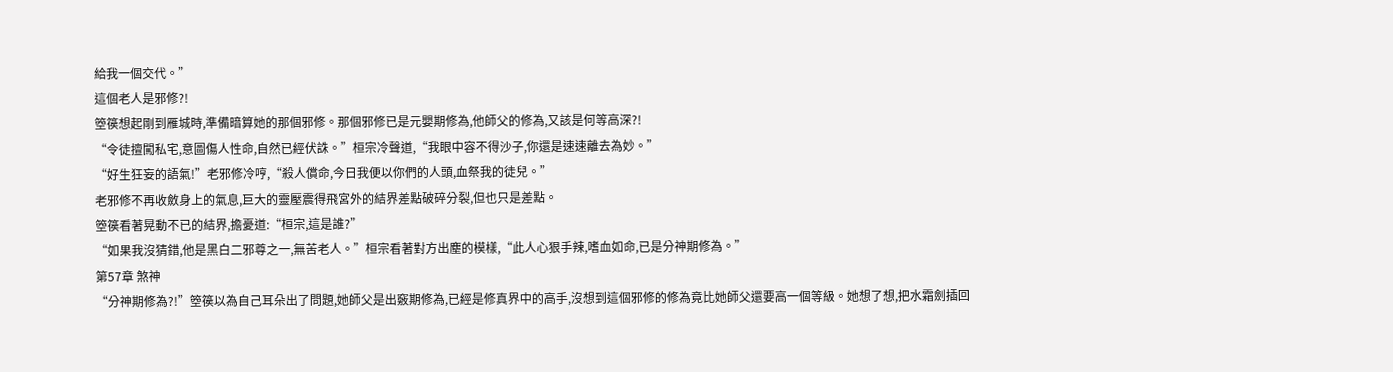給我一個交代。”
這個老人是邪修?!
箜篌想起剛到雁城時,準備暗算她的那個邪修。那個邪修已是元嬰期修為,他師父的修為,又該是何等高深?!
“令徒擅闖私宅,意圖傷人性命,自然已經伏誅。”桓宗冷聲道,“我眼中容不得沙子,你還是速速離去為妙。”
“好生狂妄的語氣!”老邪修冷哼,“殺人償命,今日我便以你們的人頭,血祭我的徒兒。”
老邪修不再收斂身上的氣息,巨大的靈壓震得飛宮外的結界差點破碎分裂,但也只是差點。
箜篌看著晃動不已的結界,擔憂道:“桓宗,這是誰?”
“如果我沒猜錯,他是黑白二邪尊之一,無苦老人。”桓宗看著對方出塵的模樣,“此人心狠手辣,嗜血如命,已是分神期修為。”
第57章 煞神
“分神期修為?!”箜篌以為自己耳朵出了問題,她師父是出竅期修為,已經是修真界中的高手,沒想到這個邪修的修為竟比她師父還要高一個等級。她想了想,把水霜劍插回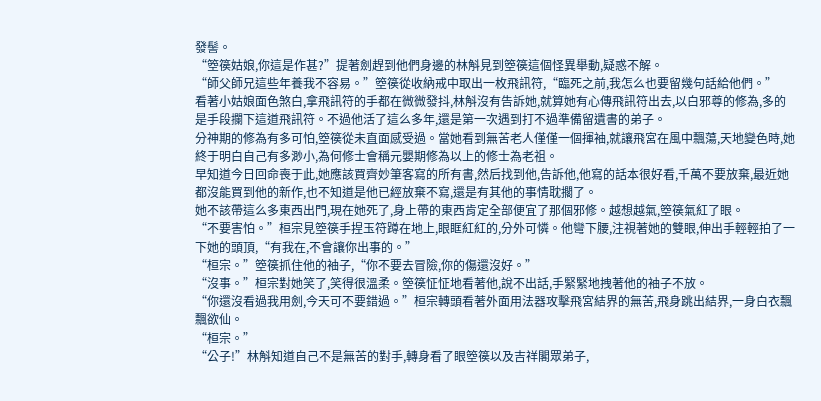發髻。
“箜篌姑娘,你這是作甚?”提著劍趕到他們身邊的林斛見到箜篌這個怪異舉動,疑惑不解。
“師父師兄這些年養我不容易。”箜篌從收納戒中取出一枚飛訊符,“臨死之前,我怎么也要留幾句話給他們。”
看著小姑娘面色煞白,拿飛訊符的手都在微微發抖,林斛沒有告訴她,就算她有心傳飛訊符出去,以白邪尊的修為,多的是手段攔下這道飛訊符。不過他活了這么多年,還是第一次遇到打不過準備留遺書的弟子。
分神期的修為有多可怕,箜篌從未直面感受過。當她看到無苦老人僅僅一個揮袖,就讓飛宮在風中飄蕩,天地變色時,她終于明白自己有多渺小,為何修士會稱元嬰期修為以上的修士為老祖。
早知道今日回命喪于此,她應該買齊妙筆客寫的所有書,然后找到他,告訴他,他寫的話本很好看,千萬不要放棄,最近她都沒能買到他的新作,也不知道是他已經放棄不寫,還是有其他的事情耽擱了。
她不該帶這么多東西出門,現在她死了,身上帶的東西肯定全部便宜了那個邪修。越想越氣,箜篌氣紅了眼。
“不要害怕。”桓宗見箜篌手捏玉符蹲在地上,眼眶紅紅的,分外可憐。他彎下腰,注視著她的雙眼,伸出手輕輕拍了一下她的頭頂,“有我在,不會讓你出事的。”
“桓宗。”箜篌抓住他的袖子,“你不要去冒險,你的傷還沒好。”
“沒事。”桓宗對她笑了,笑得很溫柔。箜篌怔怔地看著他,說不出話,手緊緊地拽著他的袖子不放。
“你還沒看過我用劍,今天可不要錯過。”桓宗轉頭看著外面用法器攻擊飛宮結界的無苦,飛身跳出結界,一身白衣飄飄欲仙。
“桓宗。”
“公子!”林斛知道自己不是無苦的對手,轉身看了眼箜篌以及吉祥閣眾弟子,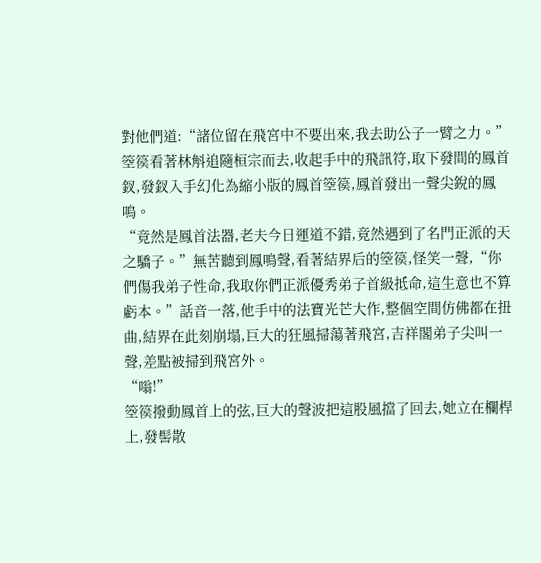對他們道:“諸位留在飛宮中不要出來,我去助公子一臂之力。”
箜篌看著林斛追隨桓宗而去,收起手中的飛訊符,取下發間的鳳首釵,發釵入手幻化為縮小版的鳳首箜篌,鳳首發出一聲尖銳的鳳鳴。
“竟然是鳳首法器,老夫今日運道不錯,竟然遇到了名門正派的天之驕子。”無苦聽到鳳鳴聲,看著結界后的箜篌,怪笑一聲,“你們傷我弟子性命,我取你們正派優秀弟子首級抵命,這生意也不算虧本。”話音一落,他手中的法寶光芒大作,整個空間仿佛都在扭曲,結界在此刻崩塌,巨大的狂風掃蕩著飛宮,吉祥閣弟子尖叫一聲,差點被掃到飛宮外。
“嗡!”
箜篌撥動鳳首上的弦,巨大的聲波把這股風擋了回去,她立在欄桿上,發髻散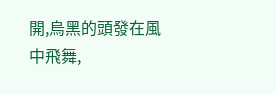開,烏黑的頭發在風中飛舞,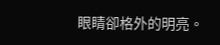眼睛卻格外的明亮。